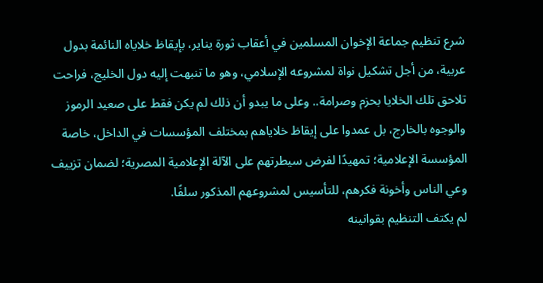شرع تنظيم جماعة الإخوان المسلمين في أعقاب ثورة يناير، بإيقاظ خلاياه النائمة بدول عربية، من أجل تشكيل نواة لمشروعه الإسلامي، وهو ما تنبهت إليه دول الخليج، فراحت تلاحق تلك الخلايا بحزم وصرامة.. وعلى ما يبدو أن ذلك لم يكن فقط على صعيد الرموز والوجوه بالخارج، بل عمدوا على إيقاظ خلاياهم بمختلف المؤسسات في الداخل، خاصة المؤسسة الإعلامية؛ تمهيدًا لفرض سيطرتهم على الآلة الإعلامية المصرية؛ لضمان تزييف وعي الناس وأخونة فكرهم، للتأسيس لمشروعهم المذكور سلفًا.
لم يكتف التنظيم بقوانينه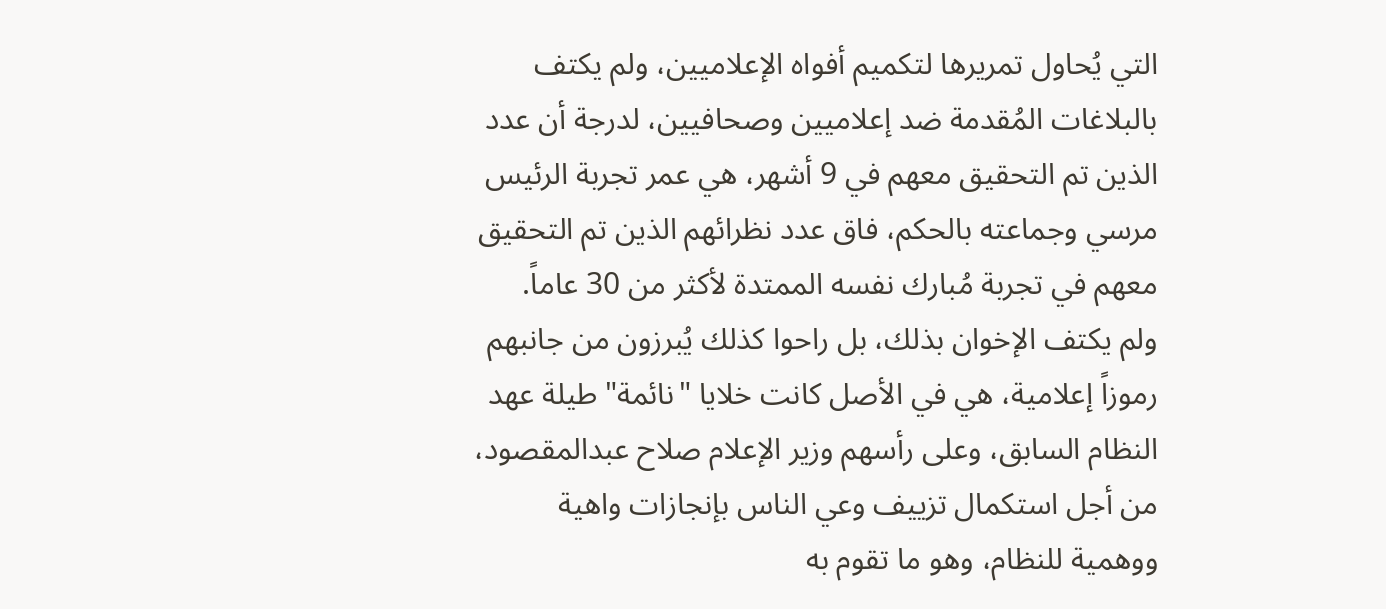التي يُحاول تمريرها لتكميم أفواه الإعلاميين، ولم يكتف بالبلاغات المُقدمة ضد إعلاميين وصحافيين، لدرجة أن عدد الذين تم التحقيق معهم في 9 أشهر، هي عمر تجربة الرئيس مرسي وجماعته بالحكم، فاق عدد نظرائهم الذين تم التحقيق معهم في تجربة مُبارك نفسه الممتدة لأكثر من 30 عاماً.
ولم يكتف الإخوان بذلك، بل راحوا كذلك يُبرزون من جانبهم رموزاً إعلامية، هي في الأصل كانت خلايا "نائمة" طيلة عهد النظام السابق، وعلى رأسهم وزير الإعلام صلاح عبدالمقصود، من أجل استكمال تزييف وعي الناس بإنجازات واهية ووهمية للنظام، وهو ما تقوم به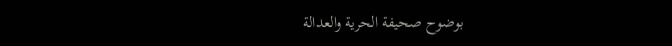بوضوح صحيفة الحرية والعدالة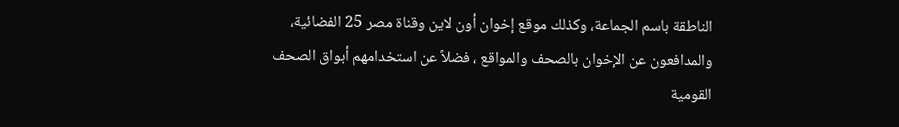الناطقة باسم الجماعة، وكذلك موقع إخوان أون لاين وقناة مصر 25 الفضائية، والمدافعون عن الإخوان بالصحف والمواقع ، فضلاً عن استخدامهم أبواق الصحف القومية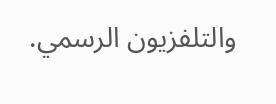والتلفزيون الرسمي.